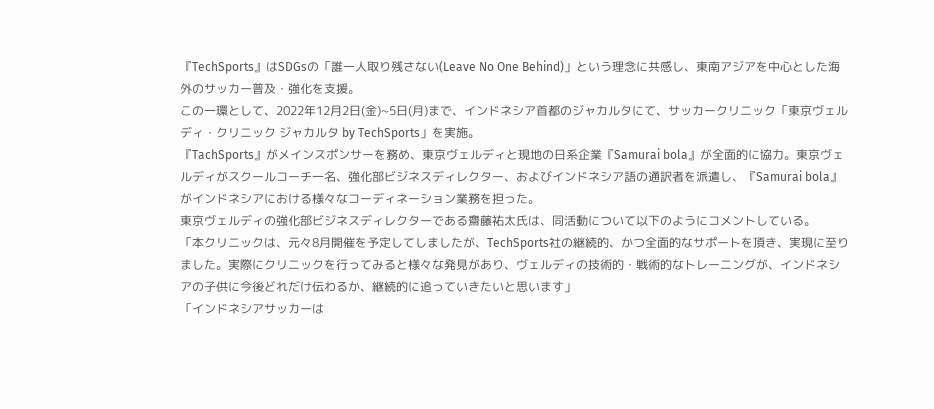『TechSports』はSDGsの「誰一人取り残さない(Leave No One Behind)」という理念に共感し、東南アジアを中心とした海外のサッカー普及・強化を支援。
この一環として、2022年12月2日(金)~5日(月)まで、インドネシア首都のジャカルタにて、サッカークリニック「東京ヴェルディ・クリニック ジャカルタ by TechSports」を実施。
『TachSports』がメインスポンサーを務め、東京ヴェルディと現地の日系企業『Samurai bola』が全面的に協力。東京ヴェルディがスクールコーチ一名、強化部ビジネスディレクター、およびインドネシア語の通訳者を派遣し、『Samurai bola』がインドネシアにおける様々なコーディネーション業務を担った。
東京ヴェルディの強化部ビジネスディレクターである齋藤祐太氏は、同活動について以下のようにコメントしている。
「本クリニックは、元々8月開催を予定してしましたが、TechSports社の継続的、かつ全面的なサポートを頂き、実現に至りました。実際にクリニックを行ってみると様々な発見があり、ヴェルディの技術的・戦術的なトレーニングが、インドネシアの子供に今後どれだけ伝わるか、継続的に追っていきたいと思います」
「インドネシアサッカーは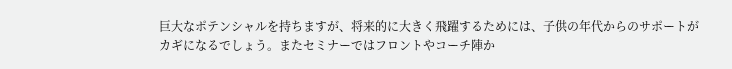巨大なポテンシャルを持ちますが、将来的に大きく飛躍するためには、子供の年代からのサポートがカギになるでしょう。またセミナーではフロントやコーチ陣か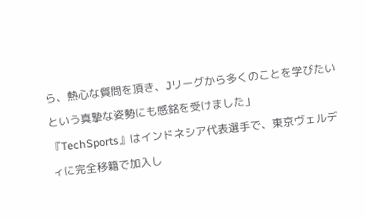ら、熱心な質問を頂き、Jリーグから多くのことを学びたいという真摯な姿勢にも感銘を受けました」
『TechSports』はインドネシア代表選手で、東京ヴェルディに完全移籍で加入し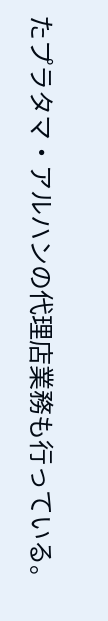たプラタマ・アルハンの代理店業務も行っている。